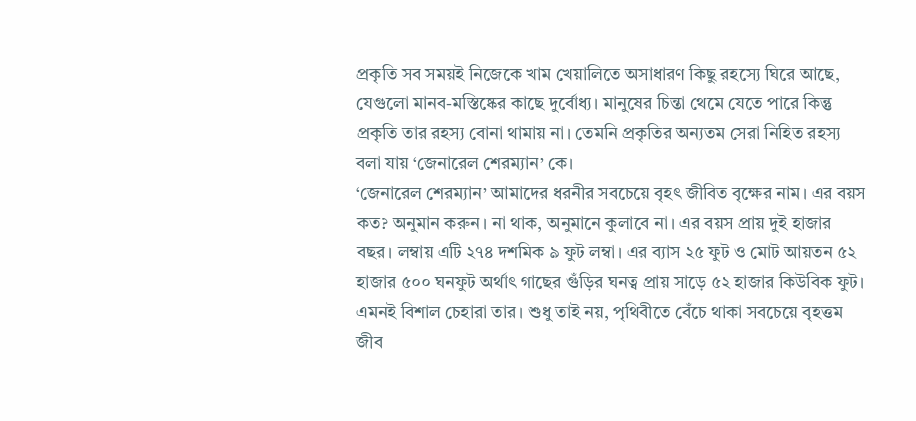প্রকৃতি সব সময়ই নিজেকে খাম খেয়ালিতে অসাধারণ কিছু রহস্যে ঘিরে আছে, যেগুলো মানব-মস্তিষ্কের কাছে দুর্বোধ্য। মানুষের চিন্তা থেমে যেতে পারে কিন্তু প্রকৃতি তার রহস্য বোনা থামায় না। তেমনি প্রকৃতির অন্যতম সেরা নিহিত রহস্য বলা যায় ‘জেনারেল শেরম্যান’ কে।
‘জেনারেল শেরম্যান’ আমাদের ধরনীর সবচেয়ে বৃহৎ জীবিত বৃক্ষের নাম। এর বয়স কত? অনুমান করুন। না থাক, অনুমানে কুলাবে না। এর বয়স প্রায় দুই হাজার বছর। লম্বায় এটি ২৭৪ দশমিক ৯ ফুট লম্বা। এর ব্যাস ২৫ ফুট ও মোট আয়তন ৫২ হাজার ৫০০ ঘনফুট অর্থাৎ গাছের গুঁড়ির ঘনত্ব প্রায় সাড়ে ৫২ হাজার কিউবিক ফুট। এমনই বিশাল চেহারা তার। শুধু তাই নয়, পৃথিবীতে বেঁচে থাকা সবচেয়ে বৃহত্তম জীব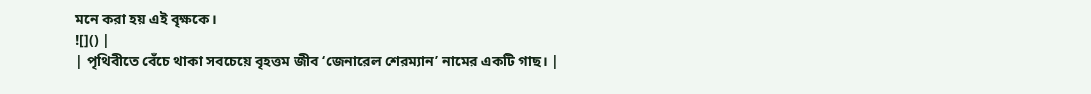মনে করা হয় এই বৃক্ষকে।
![]() |
| পৃথিবীতে বেঁচে থাকা সবচেয়ে বৃহত্তম জীব ‘জেনারেল শেরম্যান’ নামের একটি গাছ। |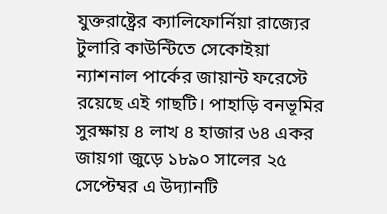যুক্তরাষ্ট্রের ক্যালিফোর্নিয়া রাজ্যের টুলারি কাউন্টিতে সেকোইয়া ন্যাশনাল পার্কের জায়ান্ট ফরেস্টে রয়েছে এই গাছটি। পাহাড়ি বনভূমির সুরক্ষায় ৪ লাখ ৪ হাজার ৬৪ একর জায়গা জুড়ে ১৮৯০ সালের ২৫ সেপ্টেম্বর এ উদ্যানটি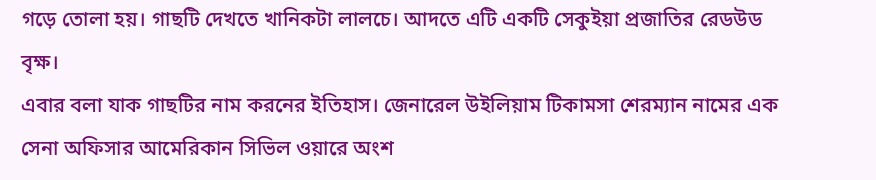গড়ে তোলা হয়। গাছটি দেখতে খানিকটা লালচে। আদতে এটি একটি সেকুইয়া প্রজাতির রেডউড বৃক্ষ।
এবার বলা যাক গাছটির নাম করনের ইতিহাস। জেনারেল উইলিয়াম টিকামসা শেরম্যান নামের এক সেনা অফিসার আমেরিকান সিভিল ওয়ারে অংশ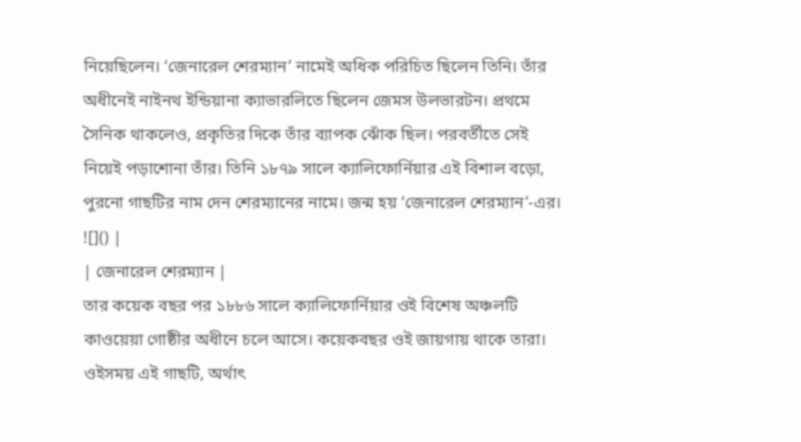নিয়েছিলেন। ‘জেনারেল শেরম্যান’ নামেই অধিক পরিচিত ছিলেন তিনি। তাঁর অধীনেই নাইনথ ইন্ডিয়ানা ক্যাভারলিতে ছিলেন জেমস উলভারটন। প্রথমে সৈনিক থাকলেও, প্রকৃতির দিকে তাঁর ব্যাপক ঝোঁক ছিল। পরবর্তীতে সেই নিয়েই পড়াশোনা তাঁর। তিনি ১৮৭৯ সালে ক্যালিফোর্নিয়ার এই বিশাল বড়ো, পুরনো গাছটির নাম দেন শেরম্যানের নামে। জন্ম হয় ‘জেনারেল শেরম্যান’-এর।
![]() |
| জেনারেল শেরম্যান |
তার কয়েক বছর পর ১৮৮৬ সালে ক্যালিফোর্নিয়ার ওই বিশেষ অঞ্চলটি কাওয়েয়া গোষ্ঠীর অধীনে চলে আসে। কয়েকবছর ওই জায়গায় থাকে তারা। ওইসময় এই গাছটি, অর্থাৎ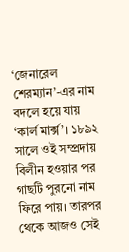‘জেনারেল শেরম্যান’-এর নাম বদলে হয়ে যায় ‘কার্ল মার্ক্স’। ১৮৯২ সালে ওই সম্প্রদায় বিলীন হওয়ার পর গাছটি পুরনো নাম ফিরে পায়। তারপর থেকে আজও সেই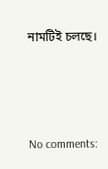নামটিই চলছে।



No comments: